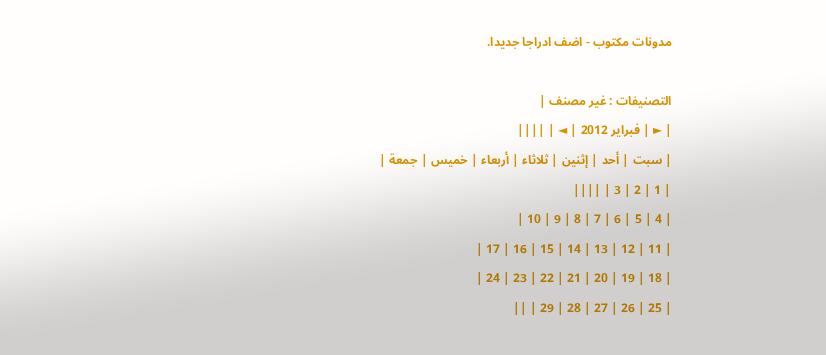مدونات مكتوب - اضف ادراجا جديدا.

التصنيفات : غير مصنف |
| ► | فبراير 2012 | ◄ | ||||
| سبت | أحد | إثنين | ثلاثاء | أربعاء | خميس | جمعة |
| 1 | 2 | 3 | ||||
| 4 | 5 | 6 | 7 | 8 | 9 | 10 |
| 11 | 12 | 13 | 14 | 15 | 16 | 17 |
| 18 | 19 | 20 | 21 | 22 | 23 | 24 |
| 25 | 26 | 27 | 28 | 29 | ||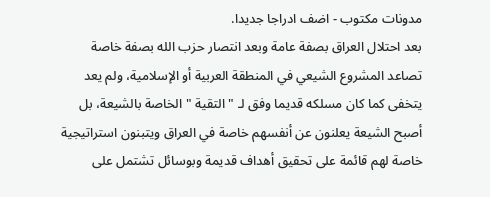مدونات مكتوب - اضف ادراجا جديدا.
بعد احتلال العراق بصفة عامة وبعد انتصار حزب الله بصفة خاصة تصاعد المشروع الشيعي في المنطقة العربية أو الإسلامية، ولم يعد يتخفى كما كان مسلكه قديما وفق لـ " التقية " الخاصة بالشيعة، بل أصبح الشيعة يعلنون عن أنفسهم خاصة في العراق ويتبنون استراتيجية خاصة لهم قائمة على تحقيق أهداف قديمة وبوسائل تشتمل على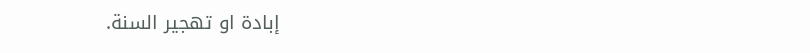إبادة او تهجير السنة.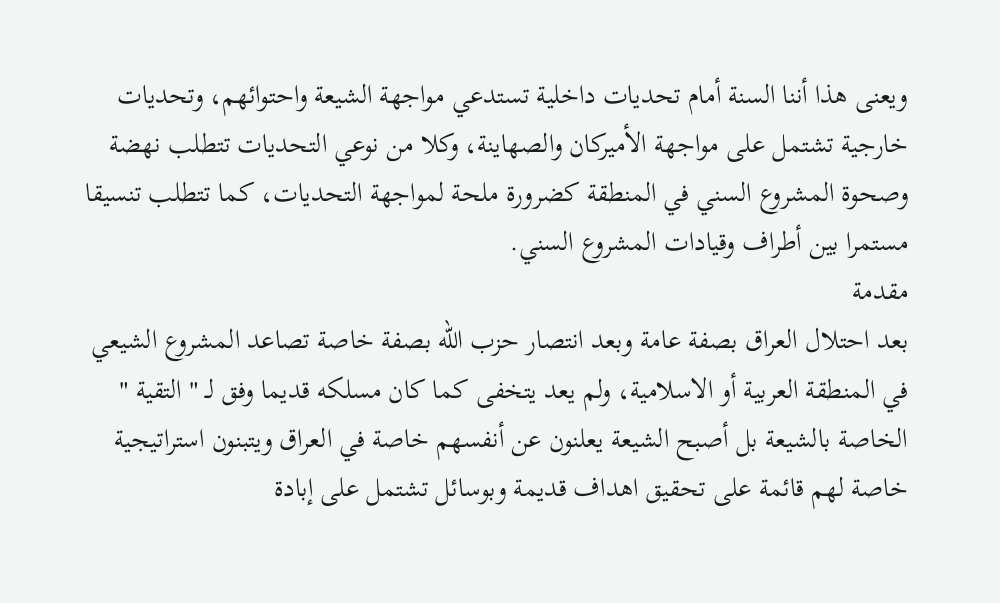ويعنى هذا أننا السنة أمام تحديات داخلية تستدعي مواجهة الشيعة واحتوائهم، وتحديات خارجية تشتمل على مواجهة الأميركان والصهاينة، وكلا من نوعي التحديات تتطلب نهضة وصحوة المشروع السني في المنطقة كضرورة ملحة لمواجهة التحديات، كما تتطلب تنسيقا مستمرا بين أطراف وقيادات المشروع السني.
مقدمة
بعد احتلال العراق بصفة عامة وبعد انتصار حزب الله بصفة خاصة تصاعد المشروع الشيعي في المنطقة العربية أو الاسلامية، ولم يعد يتخفى كما كان مسلكه قديما وفق لـ " التقية " الخاصة بالشيعة بل أصبح الشيعة يعلنون عن أنفسهم خاصة في العراق ويتبنون استراتيجية خاصة لهم قائمة على تحقيق اهداف قديمة وبوسائل تشتمل على إبادة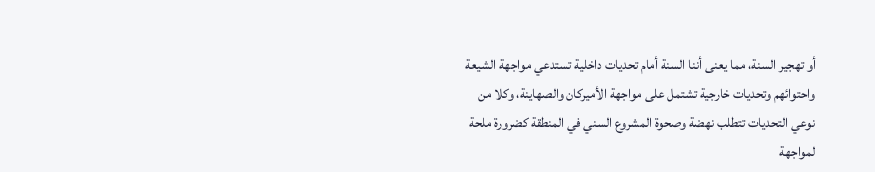أو تهجير السنة، مما يعنى أننا السنة أمام تحديات داخلية تستدعي مواجهة الشيعة واحتوائهم وتحديات خارجية تشتمل على مواجهة الأميركان والصهاينة، وكلا من نوعي التحديات تتطلب نهضة وصحوة المشروع السني في المنطقة كضرورة ملحة لمواجهة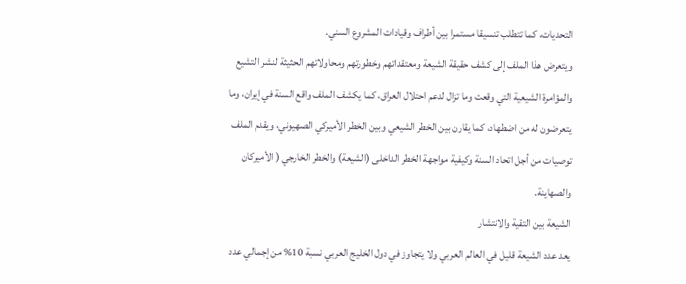التحديات، كما تتطلب تنسيقا مستمرا بين أطراف وقيادات المشروع السني.
ويتعرض هذا الملف إلى كشف حقيقة الشيعة ومعتقداتهم وخطورتهم ومحاولاتهم الحثيثة لنشر التشيع والمؤامرة الشيعية التي وقعت وما تزال لدعم احتلال العراق، كما يكشف الملف واقع السنة في إيران، وما يتعرضون له من اضطهاد، كما يقارن بين الخطر الشيعي وبين الخطر الأميركي الصهيوني، ويقدم الملف توصيات من أجل اتحاد السنة وكيفية مواجهة الخطر الداخلى (الشيعة) والخطر الخارجي ( الأميركان والصهاينة.
الشيعة بين التقية والانتشار
يعد عدد الشيعة قليل في العالم العربي ولا يتجاوز في دول الخليج العربي نسبة 10% من إجمالي عدد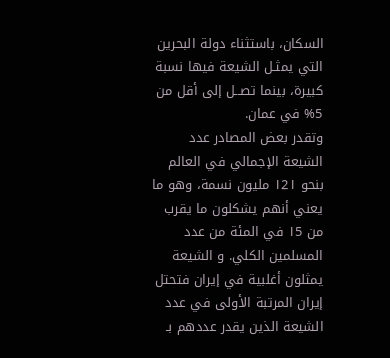السكان، باستثناء دولة البحرين التي يمثـل الشيعة فيها نسبة كبيرة، بينما تصــل إلى أقل من 5% في عمان.
وتقدر بعض المصادر عدد الشيعة الإجمالي في العالم بنحو ۱2۱ مليون نسمة، وهو ما يعني أنهم يشكلون ما يقرب من ۱5 في المئة من عدد المسلمين الكلي. و الشيعة يمثلون أغلبية في إيران فتحتل إيران المرتبة الأولى في عدد الشيعة الذين يقدر عددهم بـ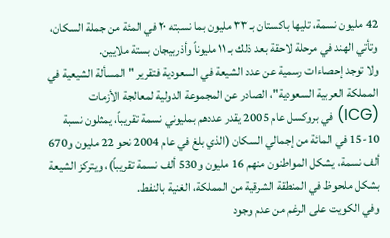42 مليون نسمة، تليها باكستان بـ ۳۳ مليون بما نسبته ۲۰ في المئة من جملة السكان، وتأتي الهند في مرحلة لاحقة بعد ذلك بـ ۱۱ مليوناً وأذربيجان بستة ملايين.
ولا توجد إحصاءات رسمية عن عدد الشيعة في السعودية فتقرير "المسألة الشيعية في المملكة العربية السعودية"، الصادر عن المجموعة الدولية لمعالجة الأزمات (ICG) في بروكسل عام 2005 يقدر عددهم بمليوني نسمة تقريباً، يمثلون نسبة 10-15 في المائة من إجمالي السكان (الذي بلغ في عام 2004 نحو 22 مليون و670 ألف نسمة، يشكل المواطنون منهم 16 مليون و530 ألف نسمة تقريباً)، ويتركز الشيعة بشكل ملحوظ في المنطقة الشرقية من المملكة، الغنية بالنفط.
وفي الكويت على الرغم من عدم وجود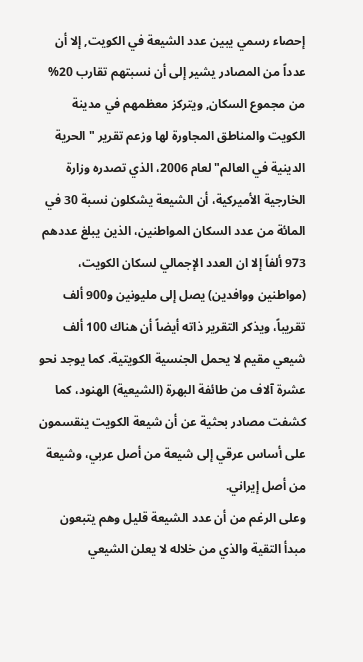إحصاء رسمي يبين عدد الشيعة في الكويت, إلا أن عدداً من المصادر يشير إلى أن نسبتهم تقارب 20% من مجموع السكان, ويتركز معظمهم في مدينة الكويت والمناطق المجاورة لها وزعم تقرير "الحرية الدينية في العالم" لعام 2006، الذي تصدره وزارة الخارجية الأميركية، أن الشيعة يشكلون نسبة 30 في المائة من عدد السكان المواطنين، الذين يبلغ عددهم 973 ألفاً إلا ان العدد الإجمالي لسكان الكويت، (مواطنين ووافدين) يصل إلى مليونين و900 ألف تقريباً، ويذكر التقرير ذاته أيضاً أن هناك 100 ألف شيعي مقيم لا يحمل الجنسية الكويتية. كما يوجد نحو عشرة آلاف من طائفة البهرة (الشيعية) الهنود، كما كشفت مصادر بحثية عن أن شيعة الكويت ينقسمون على أساس عرقي إلى شيعة من أصل عربي، وشيعة من أصل إيراني.
وعلى الرغم من أن عدد الشيعة قليل وهم يتبعون مبدأ التقية والذي من خلاله لا يعلن الشيعي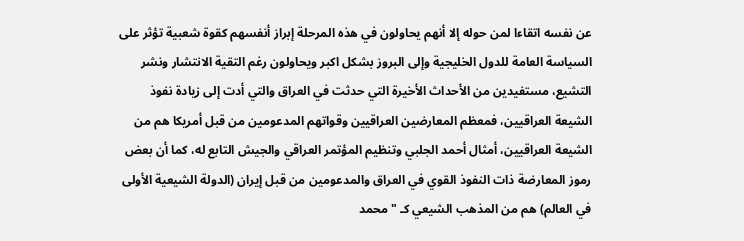عن نفسه اتقاءا لمن حوله إلا أنهم يحاولون في هذه المرحلة إبراز أنفسهم كقوة شعبية تؤثر على السياسة العامة للدول الخليجية وإلى البروز بشكل اكبر ويحاولون رغم التقية الانتشار ونشر التشيع، مستفيدين من الأحداث الأخيرة التي حدثت في العراق والتي أدت إلى زيادة نفوذ الشيعة العراقيين، فمعظم المعارضين العراقيين وقواتهم المدعومين من قبل أمريكا هم من الشيعة العراقيين، أمثال أحمد الجلبي وتنظيم المؤتمر العراقي والجيش التابع له، كما أن بعض رموز المعارضة ذات النفوذ القوي في العراق والمدعومين من قبل إيران (الدولة الشيعية الأولى في العالم) هم من المذهب الشيعي كـ "محمد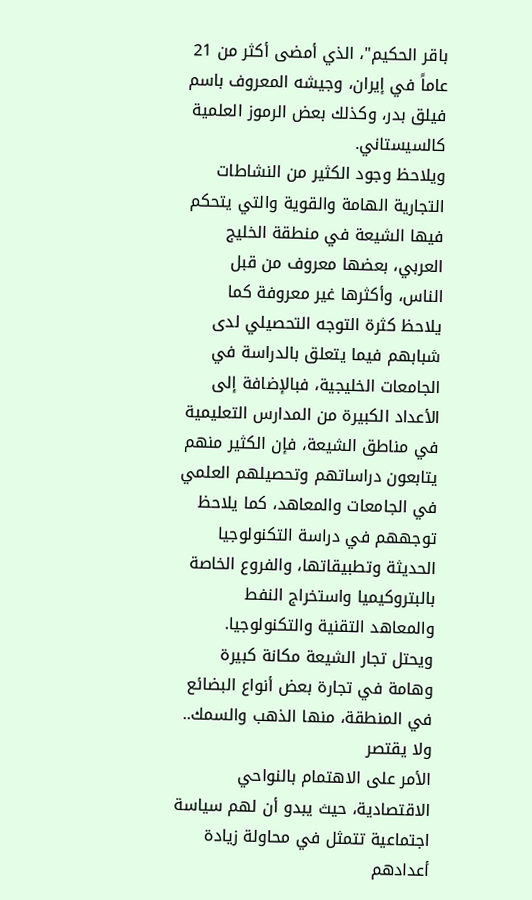باقر الحكيم"، الذي أمضى أكثر من 21 عاماً في إيران، وجيشه المعروف باسم فيلق بدر، وكذلك بعض الرموز العلمية كالسيستاني.
ويلاحظ وجود الكثير من النشاطات التجارية الهامة والقوية والتي يتحكم فيها الشيعة في منطقة الخليج العربي، بعضها معروف من قبل الناس، وأكثرها غير معروفة كما يلاحظ كثرة التوجه التحصيلي لدى شبابهم فيما يتعلق بالدراسة في الجامعات الخليجية، فبالإضافة إلى الأعداد الكبيرة من المدارس التعليمية في مناطق الشيعة، فإن الكثير منهم يتابعون دراساتهم وتحصيلهم العلمي في الجامعات والمعاهد، كما يلاحظ توجههم في دراسة التكنولوجيا الحديثة وتطبيقاتها، والفروع الخاصة بالبتروكيميا واستخراج النفط والمعاهد التقنية والتكنولوجيا.
ويحتل تجار الشيعة مكانة كبيرة وهامة في تجارة بعض أنواع البضائع في المنطقة، منها الذهب والسمك.. ولا يقتصر
الأمر على الاهتمام بالنواحي الاقتصادية، حيث يبدو أن لهم سياسة اجتماعية تتمثل في محاولة زيادة أعدادهم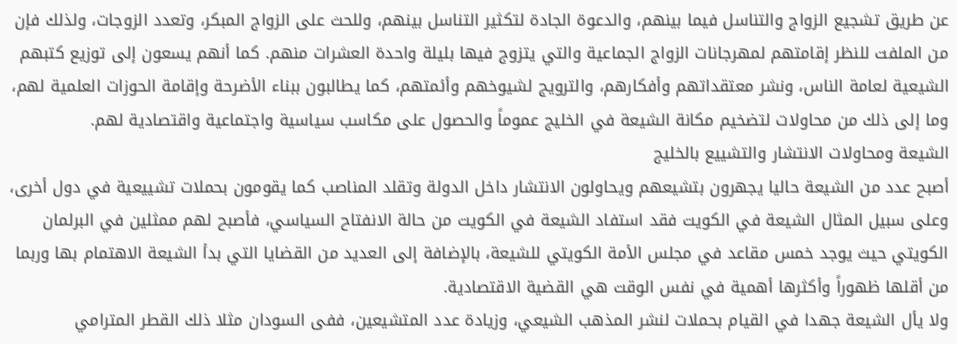عن طريق تشجيع الزواج والتناسل فيما بينهم، والدعوة الجادة لتكثير التناسل بينهم، وللحث على الزواج المبكر، وتعدد الزوجات، ولذلك فإن من الملفت للنظر إقامتهم لمهرجانات الزواج الجماعية والتي يتزوج فيها بليلة واحدة العشرات منهم. كما أنهم يسعون إلى توزيع كتبهم الشيعية لعامة الناس، ونشر معتقداتهم وأفكارهم، والترويج لشيوخهم وأئمتهم، كما يطالبون ببناء الأضرحة وإقامة الحوزات العلمية لهم، وما إلى ذلك من محاولات لتضخيم مكانة الشيعة في الخليج عموماً والحصول على مكاسب سياسية واجتماعية واقتصادية لهم.
الشيعة ومحاولات الانتشار والتشييع بالخليج
أصبح عدد من الشيعة حاليا يجهرون بتشيعهم ويحاولون الانتشار داخل الدولة وتقلد المناصب كما يقومون بحملات تشييعية في دول أخرى، وعلى سبيل المثال الشيعة في الكويت فقد استفاد الشيعة في الكويت من حالة الانفتاح السياسي، فأصبح لهم ممثلين في البرلمان الكويتي حيث يوجد خمس مقاعد في مجلس الأمة الكويتي للشيعة، بالإضافة إلى العديد من القضايا التي بدأ الشيعة الاهتمام بها وربما من أقلها ظهوراً وأكثرها أهمية في نفس الوقت هي القضية الاقتصادية.
ولا يأل الشيعة جهدا في القيام بحملات لنشر المذهب الشيعي، وزيادة عدد المتشيعين، ففى السودان مثلا ذلك القطر المترامي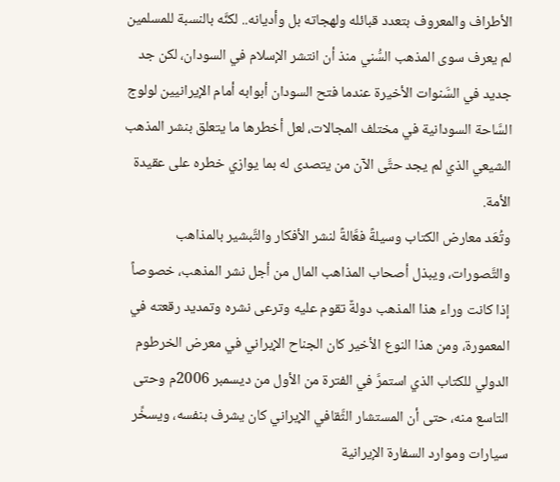الأطراف والمعروف بتعدد قبائله ولهجاته بل وأديانه.. لكنَّه بالنسبة للمسلمين لم يعرف سوى المذهب السُّني منذ أن انتشر الإسلام في السودان، لكن جد جديد في السَّنوات الأخيرة عندما فتح السودان أبوابه أمام الإيرانيين لولوج السَّاحة السودانية في مختلف المجالات، لعل أخطرها ما يتعلق بنشر المذهب الشيعي الذي لم يجد حتَّى الآن من يتصدى له بما يوازي خطره على عقيدة الأمة.
وتُعَد معارض الكتاب وسيلةً فعَّالةً لنشر الأفكار والتَّبشير بالمذاهب والتَّصورات، ويبذل أصحاب المذاهب المال من أجل نشر المذهب، خصوصاً إذا كانت وراء هذا المذهب دولةٌ تقوم عليه وترعى نشره وتمديد رقعته في المعمورة، ومن هذا النوع الأخير كان الجناح الإيراني في معرض الخرطوم الدولي للكتاب الذي استمرَّ في الفترة من الأول من ديسمبر 2006م وحتى التاسع منه، حتى أن المستشار الثَّقافي الإيراني كان يشرف بنفسه، ويسخِّر سيارات وموارد السفارة الإيرانية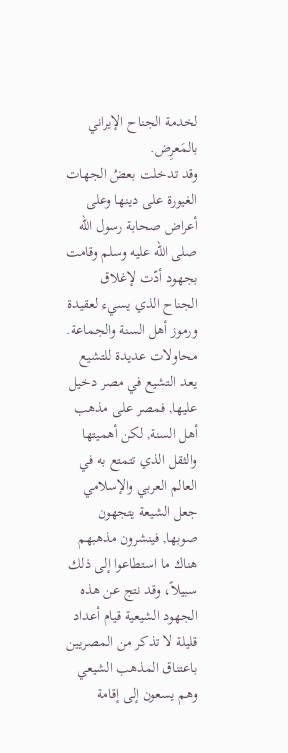لخدمة الجناح الإيراني بالمَعرِض.
وقد تدخلت بعضُ الجهات الغيورة على دينها وعلى أعراض صحابة رسول الله صلى الله عليه وسلم وقامت بجهود أدّت لإغلاق الجناح الذي يسيء لعقيدة ورموز أهل السنة والجماعة.
محاولات عديدة للتشيع
يعد التشيع في مصر دخيل عليها, فمصر على مذهب أهل السنة, لكن أهميتها والثقل الذي تتمتع به في العالم العربي والإسلامي جعل الشيعة يتجهون صوبها, فينشرون مذهبهم هناك ما استطاعوا إلى ذلك سبيلاً، وقد نتج عن هذه الجهود الشيعية قيام أعداد قليلة لا تذكر من المصريين باعتناق المذهب الشيعي وهم يسعون إلى إقامة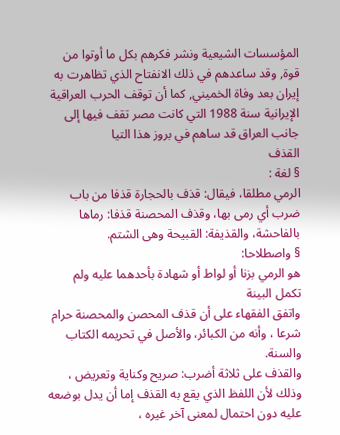المؤسسات الشيعية ونشر فكرهم بكل ما أوتوا من قوة, وقد ساعدهم في ذلك الانفتاح الذي تظاهرت به إيران بعد وفاة الخميني, كما أن توقف الحرب العراقية الإيرانية سنة 1988 التي كانت مصر تقف فيها إلى جانب العراق قد ساهم في بروز هذا التيا
القذف
§ لغة :
الرمي مطلقا، فيقال: قذف بالحجارة قذفا من باب ضرب أي رمى بها، وقذف المحصنة قذفا: رماها بالفاحشة، والقذيفة: القبيحة وهى الشتم.
§ واصطلاحا:
هو الرمي بزنا أو لواط أو شهادة بأحدهما عليه ولم تكمل البينة
واتفق الفقهاء على أن قذف المحصن والمحصنة حرام شرعا ، وأنه من الكبائر، والأصل في تحريمه الكتاب والسنة.
والقذف على ثلاثة أضرب: صريح وكناية وتعريض ، وذلك لأن اللفظ الذي يقع به القذف إما أن يدل بوضعه عليه دون احتمال لمعنى آخر غيره ،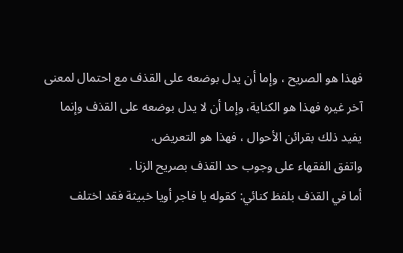فهذا هو الصريح ، وإما أن يدل بوضعه على القذف مع احتمال لمعنى آخر غيره فهذا هو الكناية، وإما أن لا يدل بوضعه على القذف وإنما يفيد ذلك بقرائن الأحوال ، فهذا هو التعريض.
واتفق الفقهاء على وجوب حد القذف بصريح الزنا .
أما في القذف بلفظ كنائي: كقوله يا فاجر أويا خبيثة فقد اختلف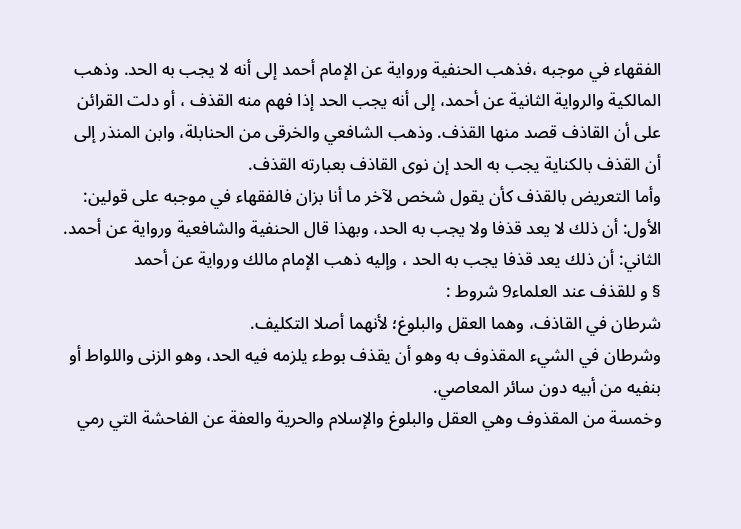الفقهاء في موجبه ،فذهب الحنفية ورواية عن الإمام أحمد إلى أنه لا يجب به الحد. وذهب المالكية والرواية الثانية عن أحمد، إلى أنه يجب الحد إذا فهم منه القذف ، أو دلت القرائن على أن القاذف قصد منها القذف. وذهب الشافعي والخرقى من الحنابلة، وابن المنذر إلى أن القذف بالكناية يجب به الحد إن نوى القاذف بعبارته القذف.
وأما التعريض بالقذف كأن يقول شخص لآخر ما أنا بزان فالفقهاء في موجبه على قولين:
الأول: أن ذلك لا يعد قذفا ولا يجب به الحد، وبهذا قال الحنفية والشافعية ورواية عن أحمد.
الثاني: أن ذلك يعد قذفا يجب به الحد ، وإليه ذهب الإمام مالك ورواية عن أحمد
§ و للقذف عند العلماء9 شروط :
شرطان في القاذف، وهما العقل والبلوغ؛ لأنهما أصلا التكليف.
وشرطان في الشيء المقذوف به وهو أن يقذف بوطء يلزمه فيه الحد، وهو الزنى واللواط أو بنفيه من أبيه دون سائر المعاصي.
وخمسة من المقذوف وهي العقل والبلوغ والإسلام والحرية والعفة عن الفاحشة التي رمي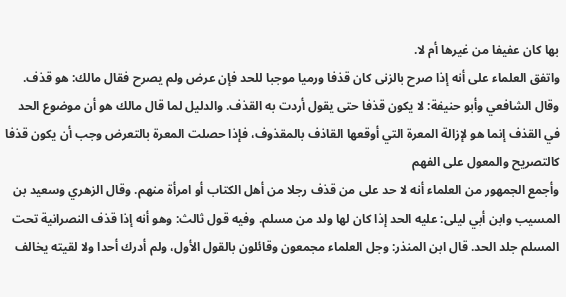بها كان عفيفا من غيرها أم لا.
واتفق العلماء على أنه إذا صرح بالزنى كان قذفا ورميا موجبا للحد فإن عرض ولم يصرح فقال مالك: هو قذف. وقال الشافعي وأبو حنيفة: لا يكون قذفا حتى يقول أردت به القذف. والدليل لما قال مالك هو أن موضوع الحد في القذف إنما هو لإزالة المعرة التي أوقعها القاذف بالمقذوف، فإذا حصلت المعرة بالتعرض وجب أن يكون قذفا كالتصريح والمعول على الفهم
وأجمع الجمهور من العلماء أنه لا حد على من قذف رجلا من أهل الكتاب أو امرأة منهم. وقال الزهري وسعيد بن المسيب وابن أبي ليلى: عليه الحد إذا كان لها ولد من مسلم. وفيه قول ثالث: وهو أنه إذا قذف النصرانية تحت المسلم جلد الحد. قال ابن المنذر: وجل العلماء مجمعون وقائلون بالقول الأول، ولم أدرك أحدا ولا لقيته يخالف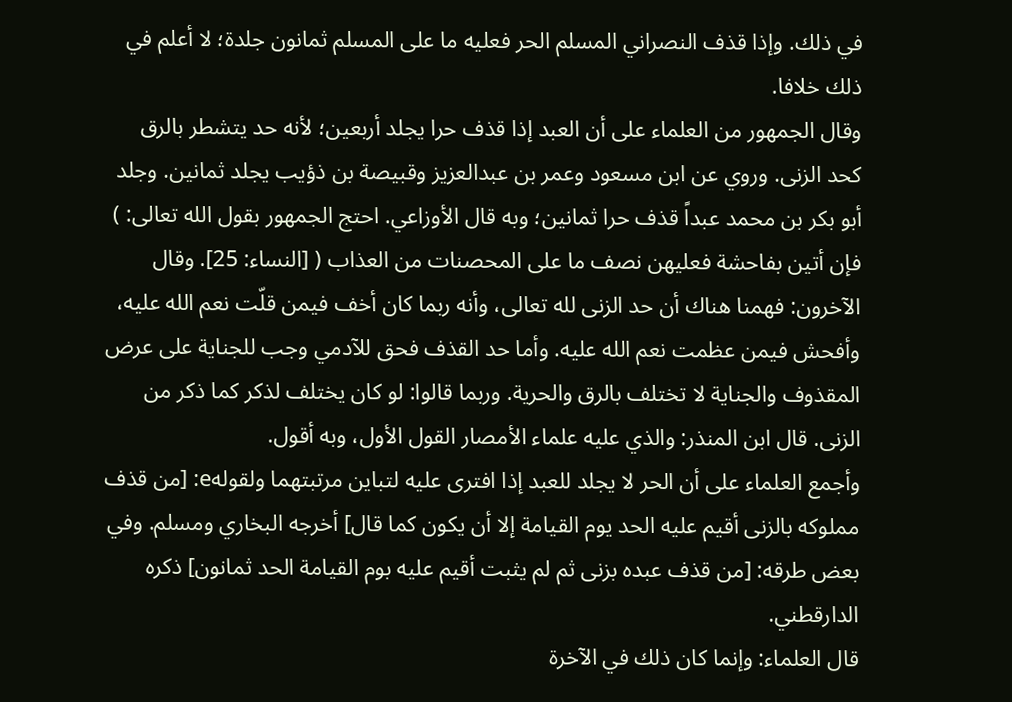في ذلك. وإذا قذف النصراني المسلم الحر فعليه ما على المسلم ثمانون جلدة؛ لا أعلم في ذلك خلافا.
وقال الجمهور من العلماء على أن العبد إذا قذف حرا يجلد أربعين؛ لأنه حد يتشطر بالرق كحد الزنى. وروي عن ابن مسعود وعمر بن عبدالعزيز وقبيصة بن ذؤيب يجلد ثمانين. وجلد أبو بكر بن محمد عبداً قذف حرا ثمانين؛ وبه قال الأوزاعي. احتج الجمهور بقول الله تعالى: ) فإن أتين بفاحشة فعليهن نصف ما على المحصنات من العذاب ( [النساء: 25]. وقال الآخرون: فهمنا هناك أن حد الزنى لله تعالى، وأنه ربما كان أخف فيمن قلّت نعم الله عليه، وأفحش فيمن عظمت نعم الله عليه. وأما حد القذف فحق للآدمي وجب للجناية على عرض المقذوف والجناية لا تختلف بالرق والحرية. وربما قالوا: لو كان يختلف لذكر كما ذكر من الزنى. قال ابن المنذر: والذي عليه علماء الأمصار القول الأول، وبه أقول.
وأجمع العلماء على أن الحر لا يجلد للعبد إذا افترى عليه لتباين مرتبتهما ولقولهe: [من قذف مملوكه بالزنى أقيم عليه الحد يوم القيامة إلا أن يكون كما قال] أخرجه البخاري ومسلم. وفي بعض طرقه: [من قذف عبده بزنى ثم لم يثبت أقيم عليه بوم القيامة الحد ثمانون] ذكره الدارقطني.
قال العلماء: وإنما كان ذلك في الآخرة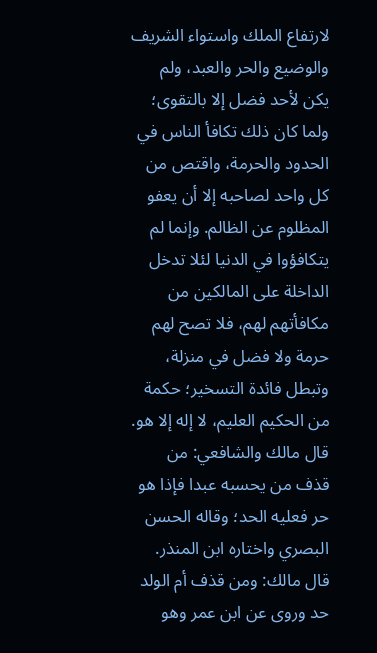لارتفاع الملك واستواء الشريف والوضيع والحر والعبد، ولم يكن لأحد فضل إلا بالتقوى؛ ولما كان ذلك تكافأ الناس في الحدود والحرمة، واقتص من كل واحد لصاحبه إلا أن يعفو المظلوم عن الظالم. وإنما لم يتكافؤوا في الدنيا لئلا تدخل الداخلة على المالكين من مكافأتهم لهم، فلا تصح لهم حرمة ولا فضل في منزلة، وتبطل فائدة التسخير؛ حكمة من الحكيم العليم، لا إله إلا هو.
قال مالك والشافعي: من قذف من يحسبه عبدا فإذا هو حر فعليه الحد؛ وقاله الحسن البصري واختاره ابن المنذر. قال مالك: ومن قذف أم الولد حد وروى عن ابن عمر وهو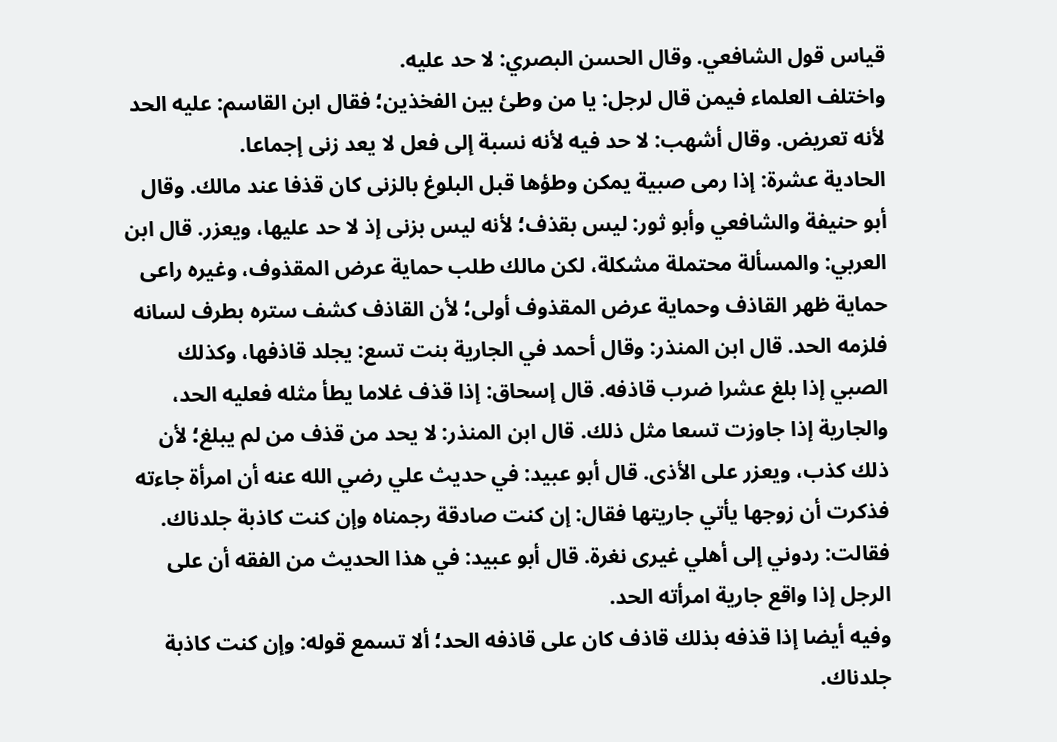قياس قول الشافعي. وقال الحسن البصري: لا حد عليه.
واختلف العلماء فيمن قال لرجل: يا من وطئ بين الفخذين؛ فقال ابن القاسم: عليه الحد لأنه تعريض. وقال أشهب: لا حد فيه لأنه نسبة إلى فعل لا يعد زنى إجماعا.
الحادية عشرة: إذا رمى صبية يمكن وطؤها قبل البلوغ بالزنى كان قذفا عند مالك. وقال أبو حنيفة والشافعي وأبو ثور: ليس بقذف؛ لأنه ليس بزنى إذ لا حد عليها، ويعزر. قال ابن العربي: والمسألة محتملة مشكلة، لكن مالك طلب حماية عرض المقذوف، وغيره راعى حماية ظهر القاذف وحماية عرض المقذوف أولى؛ لأن القاذف كشف ستره بطرف لسانه فلزمه الحد. قال ابن المنذر: وقال أحمد في الجارية بنت تسع: يجلد قاذفها، وكذلك الصبي إذا بلغ عشرا ضرب قاذفه. قال إسحاق: إذا قذف غلاما يطأ مثله فعليه الحد، والجارية إذا جاوزت تسعا مثل ذلك. قال ابن المنذر: لا يحد من قذف من لم يبلغ؛ لأن ذلك كذب، ويعزر على الأذى. قال أبو عبيد: في حديث علي رضي الله عنه أن امرأة جاءته فذكرت أن زوجها يأتي جاريتها فقال: إن كنت صادقة رجمناه وإن كنت كاذبة جلدناك. فقالت: ردوني إلى أهلي غيرى نغرة. قال أبو عبيد: في هذا الحديث من الفقه أن على الرجل إذا واقع جارية امرأته الحد.
وفيه أيضا إذا قذفه بذلك قاذف كان على قاذفه الحد؛ ألا تسمع قوله: وإن كنت كاذبة جلدناك.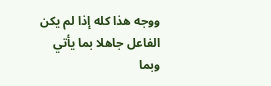ووجه هذا كله إذا لم يكن الفاعل جاهلا بما يأتي وبما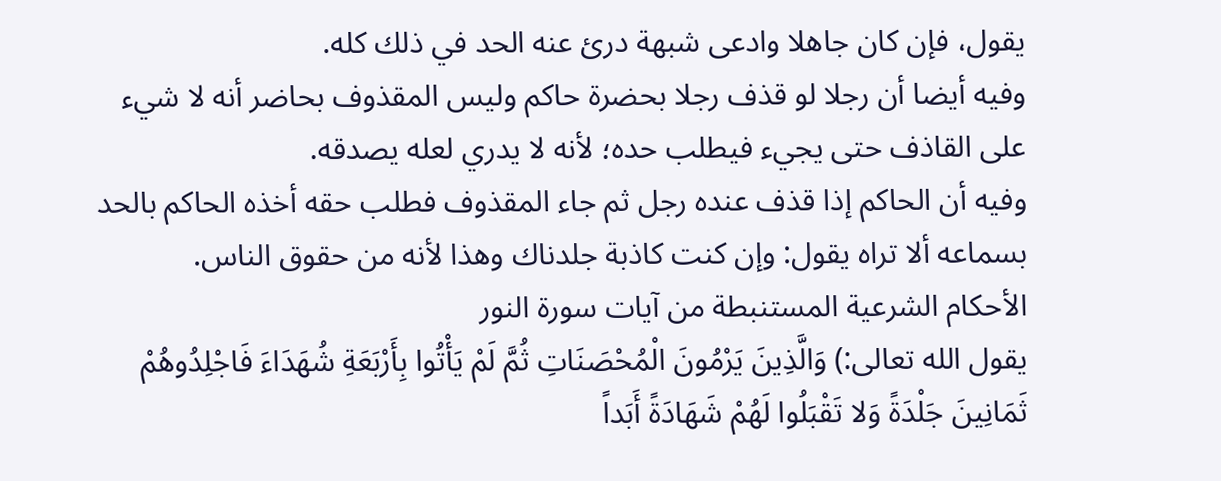يقول، فإن كان جاهلا وادعى شبهة درئ عنه الحد في ذلك كله.
وفيه أيضا أن رجلا لو قذف رجلا بحضرة حاكم وليس المقذوف بحاضر أنه لا شيء على القاذف حتى يجيء فيطلب حده؛ لأنه لا يدري لعله يصدقه.
وفيه أن الحاكم إذا قذف عنده رجل ثم جاء المقذوف فطلب حقه أخذه الحاكم بالحد بسماعه ألا تراه يقول: وإن كنت كاذبة جلدناك وهذا لأنه من حقوق الناس.
الأحكام الشرعية المستنبطة من آيات سورة النور
يقول الله تعالى:) وَالَّذِينَ يَرْمُونَ الْمُحْصَنَاتِ ثُمَّ لَمْ يَأْتُوا بِأَرْبَعَةِ شُهَدَاءَ فَاجْلِدُوهُمْ ثَمَانِينَ جَلْدَةً وَلا تَقْبَلُوا لَهُمْ شَهَادَةً أَبَداً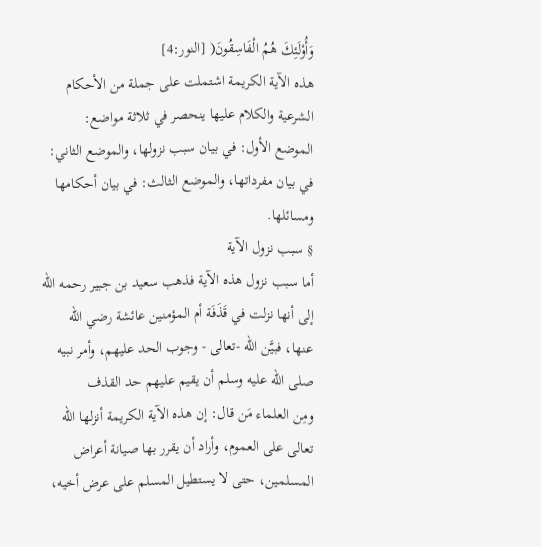وَأُوْلَئِكَ هُمُ الْفَاسِقُونَ( [النور:4]
هذه الآية الكريمة اشتملت على جملة من الأحكام الشرعية والكلام عليها ينحصر في ثلاثة مواضع:
الموضع الأول: في بيان سبب نزولها، والموضع الثاني: في بيان مفرداتها، والموضع الثالث: في بيان أحكامها ومسائلها.
§ سبب نزول الآية
أما سبب نزول هذه الآية فذهب سعيد بن جبير رحمه الله إلى أنها نزلت في قَذَفَة أم المؤمنين عائشة رضي الله عنها، فبيَّن الله -تعالى - وجوب الحد عليهم، وأمر نبيه صلى الله عليه وسلم أن يقيم عليهم حد القذف
ومِن العلماء مَن قال: إن هذه الآية الكريمة أنزلها الله تعالى على العموم، وأراد أن يقرر بها صيانة أعراض المسلمين، حتى لا يستطيل المسلم على عرض أخيه،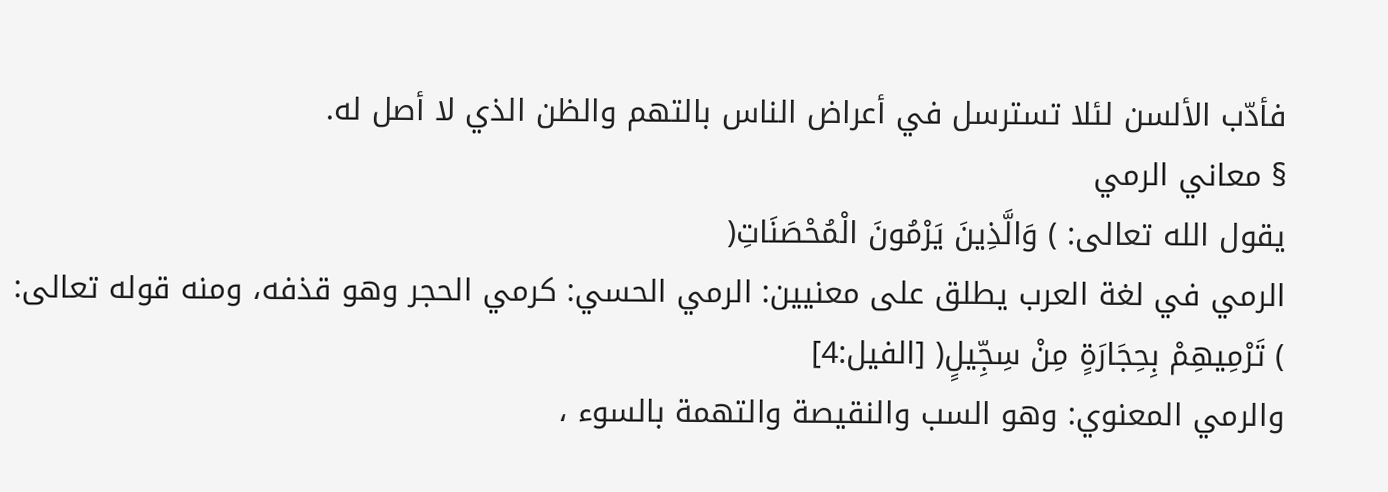فأدّب الألسن لئلا تسترسل في أعراض الناس بالتهم والظن الذي لا أصل له.
§ معاني الرمي
يقول الله تعالى: ) وَالَّذِينَ يَرْمُونَ الْمُحْصَنَاتِ(
الرمي في لغة العرب يطلق على معنيين: الرمي الحسي: كرمي الحجر وهو قذفه، ومنه قوله تعالى: ) تَرْمِيهِمْ بِحِجَارَةٍ مِنْ سِجِّيلٍ( [الفيل:4]
والرمي المعنوي: وهو السب والنقيصة والتهمة بالسوء ،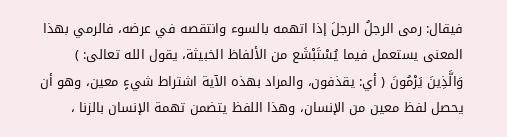فيقال: رمى الرجلُ الرجلَ إذا اتهمه بالسوء وانتقصه في عرضه، فالرمي بهذا المعنى يستعمل فيما يُسْتَبْشَع من الألفاظ الخبيثة، يقول الله تعالى: ) وَالَّذِينَ يَرْمُونَ ( أي: يقذفون، والمراد بهذه الآية اشتراط شيءٍ معين، وهو أن يحصل لفظ معين من الإنسان، وهذا اللفظ يتضمن تهمة الإنسان بالزنا ،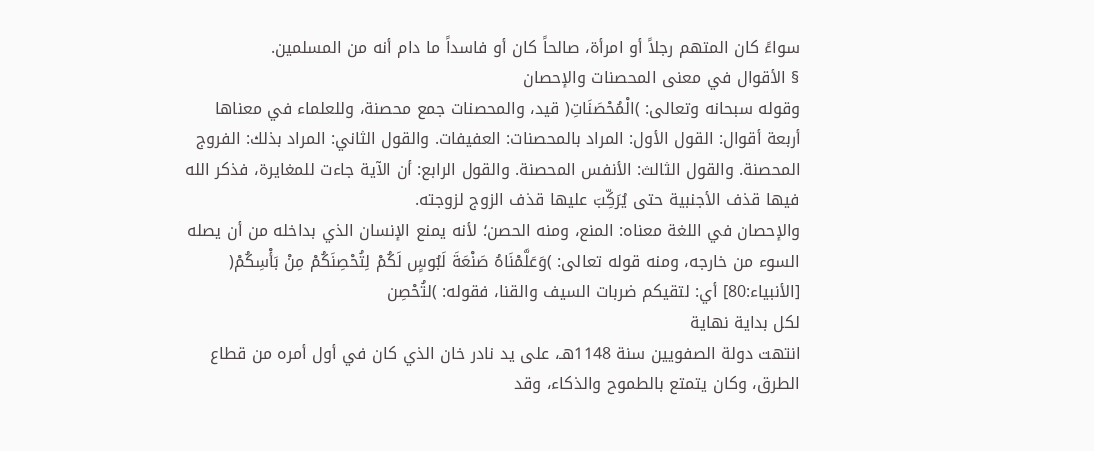سواءً كان المتهم رجلاً أو امرأة، صالحاً كان أو فاسداً ما دام أنه من المسلمين.
§ الأقوال في معنى المحصنات والإحصان
وقوله سبحانه وتعالى: )الْمُحْصَنَاتِ( قيد، والمحصنات جمع محصنة، وللعلماء في معناها أربعة أقوال: القول الأول: المراد بالمحصنات: العفيفات. والقول الثاني: المراد بذلك: الفروج المحصنة. والقول الثالث: الأنفس المحصنة. والقول الرابع: أن الآية جاءت للمغايرة، فذكر الله فيها قذف الأجنبية حتى يُرَكِّبَ عليها قذف الزوج لزوجته.
والإحصان في اللغة معناه: المنع، ومنه الحصن؛ لأنه يمنع الإنسان الذي بداخله من أن يصله السوء من خارجه، ومنه قوله تعالى: )وَعَلَّمْنَاهُ صَنْعَةَ لَبُوسٍ لَكُمْ لِتُحْصِنَكُمْ مِنْ بَأْسِكُمْ(
[الأنبياء:80] أي: لتقيكم ضربات السيف والقنا، فقوله: )لتُحْصِن
لكل بداية نهاية
انتهت دولة الصفويين سنة 1148هـ، على يد نادر خان الذي كان في أول أمره من قطاع الطرق، وكان يتمتع بالطموح والذكاء، وقد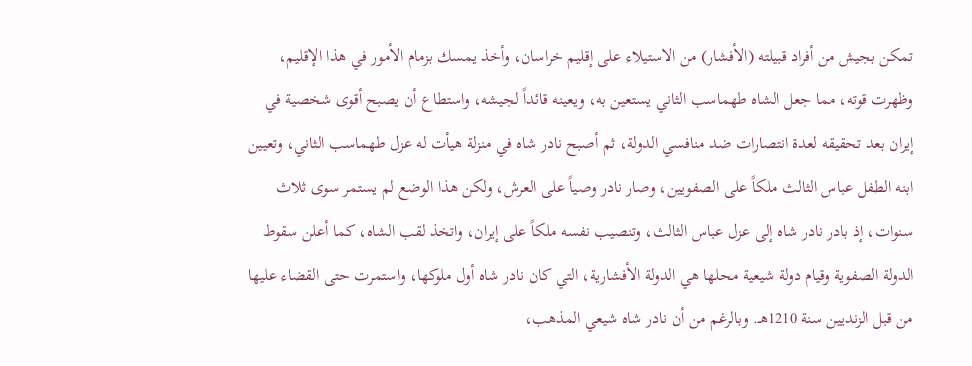تمكن بجيش من أفراد قبيلته (الأفشار) من الاستيلاء على إقليم خراسان، وأخذ يمسك بزمام الأمور في هذا الإقليم، وظهرت قوته، مما جعل الشاه طهماسب الثاني يستعين به، ويعينه قائداً لجيشه، واستطاع أن يصبح أقوى شخصية في إيران بعد تحقيقه لعدة انتصارات ضد منافسي الدولة، ثم أصبح نادر شاه في منزلة هيأت له عزل طهماسب الثاني، وتعيين ابنه الطفل عباس الثالث ملكاً على الصفويين، وصار نادر وصياً على العرش، ولكن هذا الوضع لم يستمر سوى ثلاث سنوات، إذ بادر نادر شاه إلى عزل عباس الثالث، وتنصيب نفسه ملكاً على إيران، واتخذ لقب الشاه، كما أعلن سقوط الدولة الصفوية وقيام دولة شيعية محلها هي الدولة الأفشارية، التي كان نادر شاه أول ملوكها، واستمرت حتى القضاء عليها من قبل الزنديين سنة 1210هـ. وبالرغم من أن نادر شاه شيعي المذهب،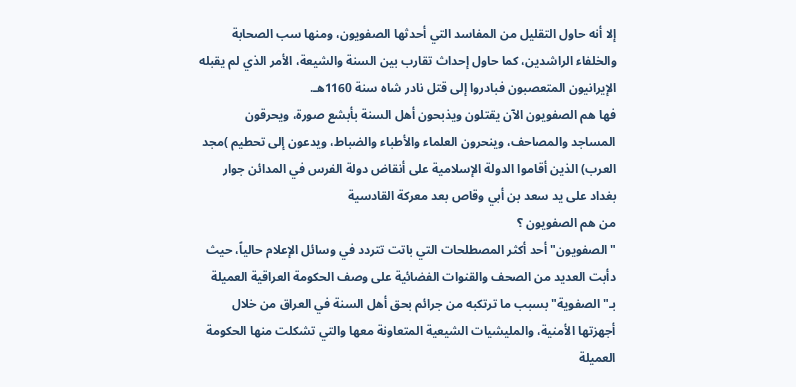إلا أنه حاول التقليل من المفاسد التي أحدثها الصفويون، ومنها سب الصحابة والخلفاء الراشدين، كما حاول إحداث تقارب بين السنة والشيعة، الأمر الذي لم يقبله الإيرانيون المتعصبون فبادروا إلى قتل نادر شاه سنة 1160هـ.
فها هم الصفويون الآن يقتلون ويذبحون أهل السنة بأبشع صورة، ويحرقون المساجد والمصاحف، وينحرون العلماء والأطباء والضباط، ويدعون إلى تحطيم )مجد العرب) الذين أقاموا الدولة الإسلامية على أنقاض دولة الفرس في المدائن جوار بغداد على يد سعد بن أبي وقاص بعد معركة القادسية
من هم الصفويون ؟
"الصفويون" أحد أكثر المصطلحات التي باتت تتردد في وسائل الإعلام حالياً، حيث دأبت العديد من الصحف والقنوات الفضائية على وصف الحكومة العراقية العميلة بـ"الصفوية" بسبب ما ترتكبه من جرائم بحق أهل السنة في العراق من خلال أجهزتها الأمنية، والمليشيات الشيعية المتعاونة معها والتي تشكلت منها الحكومة العميلة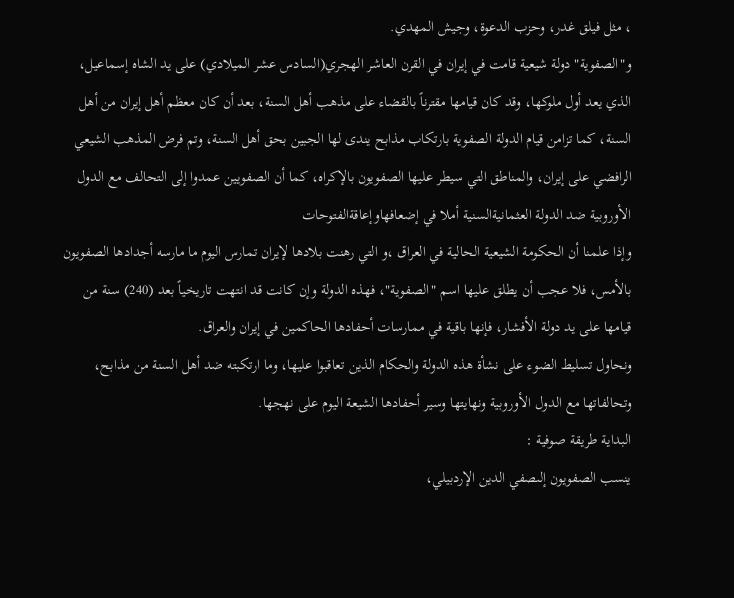، مثل فيلق غدر، وحزب الدعوة، وجيش المهدي.
و"الصفوية" دولة شيعية قامت في إيران في القرن العاشر الهجري(السادس عشر الميلادي) على يد الشاه إسماعيل، الذي يعد أول ملوكها، وقد كان قيامها مقترناً بالقضاء على مذهب أهل السنة، بعد أن كان معظم أهل إيران من أهل السنة، كما تزامن قيام الدولة الصفوية بارتكاب مذابح يندى لها الجبين بحق أهل السنة، وتم فرض المذهب الشيعي الرافضي على إيران، والمناطق التي سيطر عليها الصفويون بالإكراه، كما أن الصفويين عمدوا إلى التحالف مع الدول الأوروبية ضد الدولة العثمانيةالسنية أملا في إضعافهاوإعاقةالفتوحات
وإذا علمنا أن الحكومة الشيعية الحالية في العراق ،و التي رهنت بلادها لإيران تمارس اليوم ما مارسه أجدادها الصفويون بالأمس، فلا عجب أن يطلق عليها اسم "الصفوية"، فهذه الدولة وإن كانت قد انتهت تاريخياً بعد (240) سنة من قيامها على يد دولة الأفشار، فإنها باقية في ممارسات أحفادها الحاكمين في إيران والعراق.
ونحاول تسليط الضوء على نشأة هذه الدولة والحكام الذين تعاقبوا عليها، وما ارتكبته ضد أهل السنة من مذابح، وتحالفاتها مع الدول الأوروبية ونهايتها وسير أحفادها الشيعة اليوم على نهجها.
البداية طريقة صوفية :
ينسب الصفويون إلىصفي الدين الإردبيلي،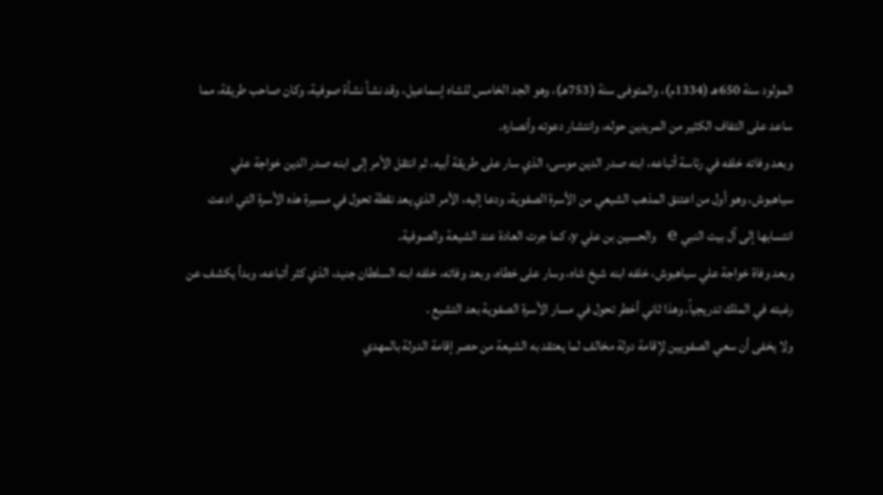المولود سنة 650هـ (1334م)، والمتوفى سنة (753هـ)، وهو الجد الخامس للشاه إسماعيل، وقد نشأ نشأة صوفية، وكان صاحب طريقة، مما ساعد على التفاف الكثير من المريدين حوله، وانتشار دعوته وأنصاره.
وبعد وفاته خلفه في رئاسة أتباعه، ابنه صدر الدين موسى، الذي سار على طريقة أبيه، ثم انتقل الأمر إلى ابنه صدر الدين خواجة علي سياهبوش، وهو أول من اعتنق المذهب الشيعي من الأسرة الصفوية، ودعا إليه، الأمر الذي يعد نقطة تحول في مسيرة هذه الأسرة التي ادعت انتسابها إلى آل بيت النبي e والحسين بن علي y، كما جرت العادة عند الشيعة والصوفية.
وبعد وفاة خواجة علي سياهبوش، خلفه ابنه شيخ شاه، وسار على خطاه، وبعد وفاته، خلفه ابنه السلطان جنيد، الذي كثر أتباعه، وبدأ يكشف عن رغبته في الملك تدريجياً، وهذا ثاني أخطر تحول في مسار الأسرة الصفوية بعد التشيع .
ولا يخفى أن سعي الصفويين لإقامة دولة مخالف لما يعتقد به الشيعة من حصر إقامة الدولة بالمهدي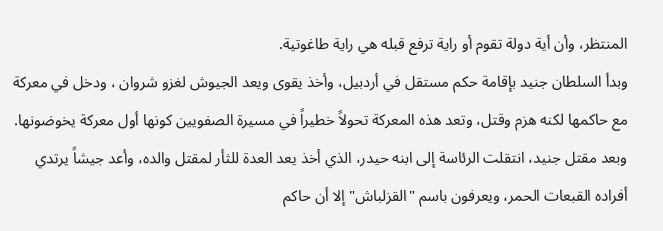المنتظر، وأن أية دولة تقوم أو راية ترفع قبله هي راية طاغوتية.
وبدأ السلطان جنيد بإقامة حكم مستقل في أردبيل، وأخذ يقوى ويعد الجيوش لغزو شروان ، ودخل في معركة مع حاكمها لكنه هزم وقتل، وتعد هذه المعركة تحولاً خطيراً في مسيرة الصفويين كونها أول معركة يخوضونها.
وبعد مقتل جنيد، انتقلت الرئاسة إلى ابنه حيدر، الذي أخذ يعد العدة للثأر لمقتل والده، وأعد جيشاً يرتدي أفراده القبعات الحمر، ويعرفون باسم "القزلباش" إلا أن حاكم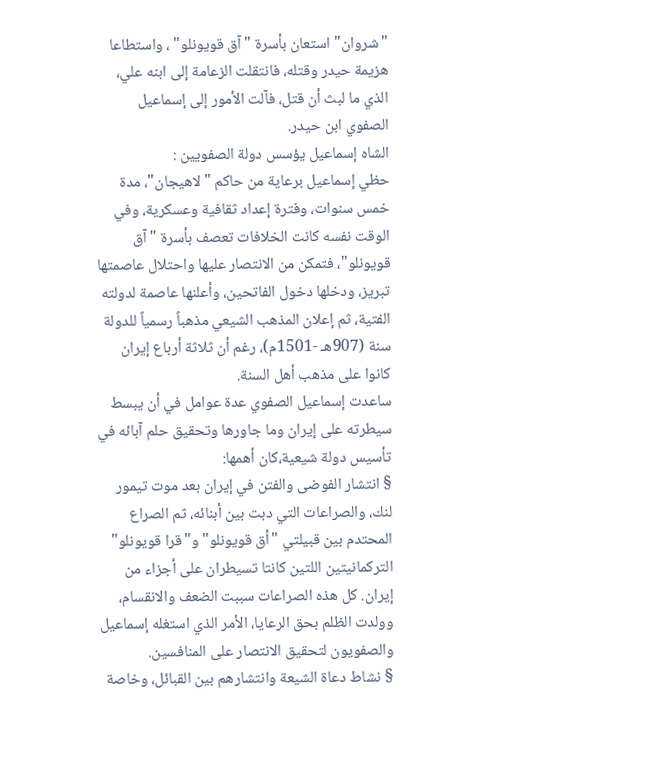"شروان" استعان بأسرة "آق قويونلو" ، واستطاعا هزيمة حيدر وقتله، فانتقلت الزعامة إلى ابنه علي، الذي ما لبث أن قتل، فآلت الأمور إلى إسماعيل الصفوي ابن حيدر.
الشاه إسماعيل يؤسس دولة الصفويين :
حظي إسماعيل برعاية من حاكم "لاهيجان"، مدة خمس سنوات، وفترة إعداد ثقافية وعسكرية، وفي الوقت نفسه كانت الخلافات تعصف بأسرة "آق قويونلو"، فتمكن من الانتصار عليها واحتلال عاصمتها تبريز، ودخلها دخول الفاتحين، وأعلنها عاصمة لدولته الفتية، ثم إعلان المذهب الشيعي مذهباً رسمياً للدولة سنة (907هـ -1501م)، رغم أن ثلاثة أرباع إيران كانوا على مذهب أهل السنة.
ساعدت إسماعيل الصفوي عدة عوامل في أن يبسط سيطرته على إيران وما جاورها وتحقيق حلم آبائه في تأسيس دولة شيعية،كان أهمها:
§ انتشار الفوضى والفتن في إيران بعد موت تيمور لنك، والصراعات التي دبت بين أبنائه، ثم الصراع المحتدم بين قبيلتي "أق قويونلو" و"قرا قويونلو" التركمانيتين اللتين كانتا تسيطران على أجزاء من إيران. كل هذه الصراعات سببت الضعف والانقسام، وولدت الظلم بحق الرعايا، الأمر الذي استغله إسماعيل والصفويون لتحقيق الانتصار على المنافسين.
§ نشاط دعاة الشيعة وانتشارهم بين القبائل، وخاصة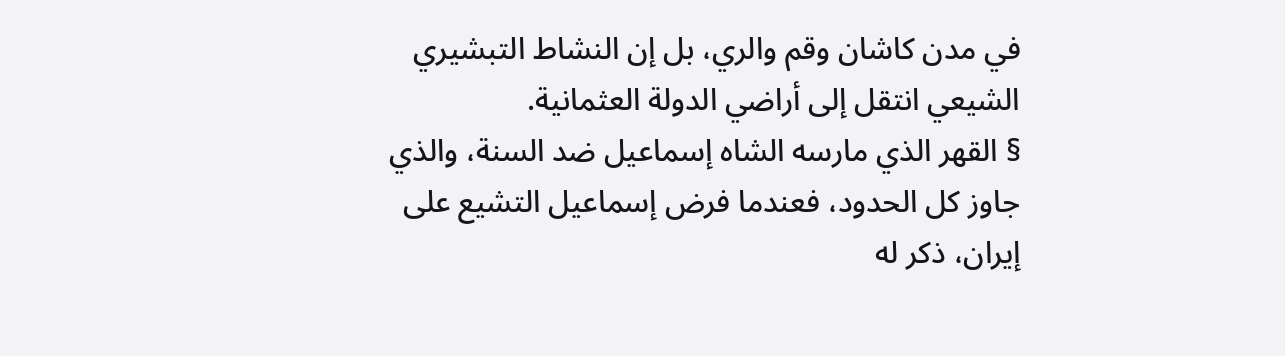في مدن كاشان وقم والري، بل إن النشاط التبشيري الشيعي انتقل إلى أراضي الدولة العثمانية.
§ القهر الذي مارسه الشاه إسماعيل ضد السنة، والذي جاوز كل الحدود، فعندما فرض إسماعيل التشيع على إيران، ذكر له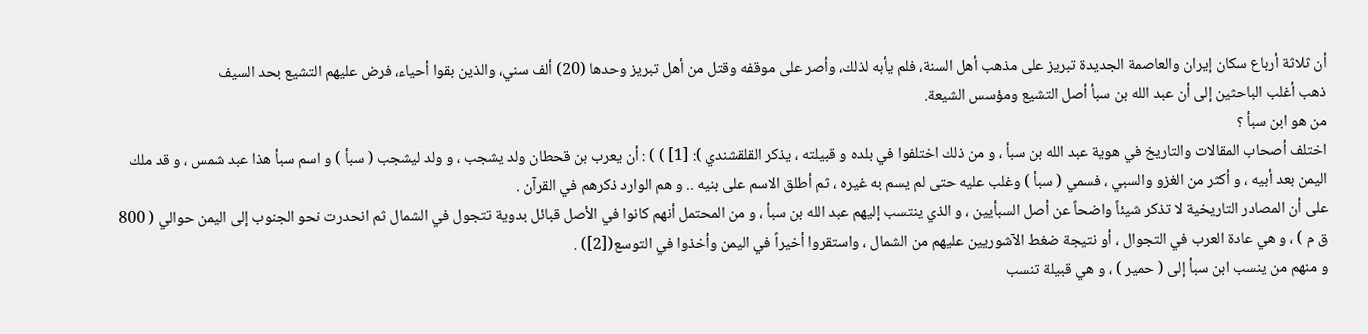أن ثلاثة أرباع سكان إيران والعاصمة الجديدة تبريز على مذهب أهل السنة، فلم يأبه لذلك، وأصر على موقفه وقتل من أهل تبريز وحدها (20) ألف سني، والذين بقوا أحياء، فرض عليهم التشيع بحد السيف
ذهب أغلب الباحثين إلى أن عبد الله بن سبأ أصل التشيع ومؤسس الشيعة.
من هو ابن سبأ ؟
اختلف أصحاب المقالات والتاريخ في هوية عبد الله بن سبأ ، و من ذلك اختلفوا في بلده و قبيلته ، يذكر القلقشندي ): [1] ) ) : أن يعرب بن قحطان ولد يشجب ، و ولد ليشجب ( سبأ ) و اسم سبأ هذا عبد شمس ، و قد ملك اليمن بعد أبيه ، و أكثر من الغزو والسبي ، فسمي ( سبأ ) وغلب عليه حتى لم يسم به غيره ، ثم أطلق الاسم على بنيه .. و هم الوارد ذكرهم في القرآن .
على أن المصادر التاريخية لا تذكر شيئاً واضحاً عن أصل السبأيين ، و الذي ينتسب إليهم عبد الله بن سبأ ، و من المحتمل أنهم كانوا في الأصل قبائل بدوية تتجول في الشمال ثم انحدرت نحو الجنوب إلى اليمن حوالي ( 800 ق م ) ، و هي عادة العرب في التجوال ، أو نتيجة ضغط الآشوريين عليهم من الشمال ، واستقروا أخيراً في اليمن وأخذوا في التوسع([2]) .
و منهم من ينسب ابن سبأ إلى ( حمير ) ، و هي قبيلة تنسب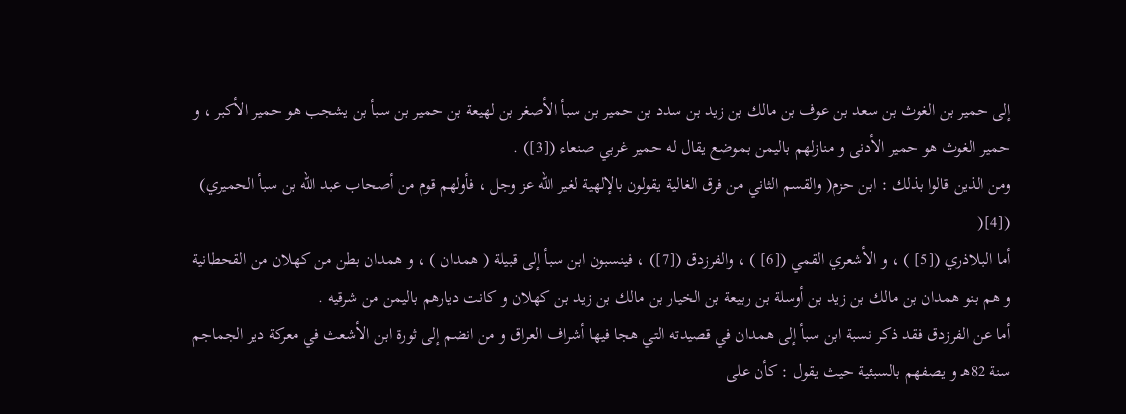إلى حمير بن الغوث بن سعد بن عوف بن مالك بن زيد بن سدد بن حمير بن سبأ الأصغر بن لهيعة بن حمير بن سبأ بن يشجب هو حمير الأكبر ، و حمير الغوث هو حمير الأدنى و منازلهم باليمن بموضع يقال له حمير غربي صنعاء ([3]) .
ومن الذين قالوا بذلك : ابن حزم( والقسم الثاني من فرق الغالية يقولون بالإلهية لغير الله عز وجل ، فأولهم قوم من أصحاب عبد الله بن سبأ الحميري) ([4](
أما البلاذري ([5] ) ، و الأشعري القمي ([6] ) ، والفرزدق ([7]) ، فينسبون ابن سبأ إلى قبيلة ( همدان ) ، و همدان بطن من كهلان من القحطانية و هم بنو همدان بن مالك بن زيد بن أوسلة بن ربيعة بن الخيار بن مالك بن زيد بن كهلان و كانت ديارهم باليمن من شرقيه .
أما عن الفرزدق فقد ذكر نسبة ابن سبأ إلى همدان في قصيدته التي هجا فيها أشراف العراق و من انضم إلى ثورة ابن الأشعث في معركة دير الجماجم سنة 82هـ و يصفهم بالسبئية حيث يقول : كأن على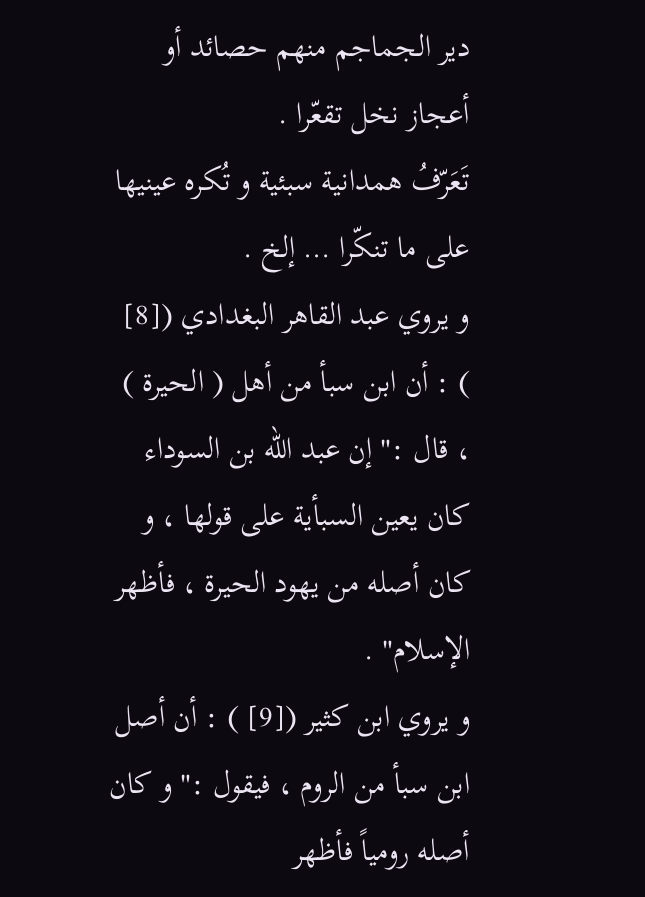دير الجماجم منهم حصائد أو أعجاز نخل تقعّرا .
تَعَرّفُ همدانية سبئية و تُكره عينيها على ما تنكّرا … إلخ .
و يروي عبد القاهر البغدادي ([8] ) : أن ابن سبأ من أهل ( الحيرة ) ، قال :" إن عبد الله بن السوداء كان يعين السبأية على قولها ، و كان أصله من يهود الحيرة ، فأظهر الإسلام" .
و يروي ابن كثير ([9] ) : أن أصل ابن سبأ من الروم ، فيقول :" و كان أصله رومياً فأظهر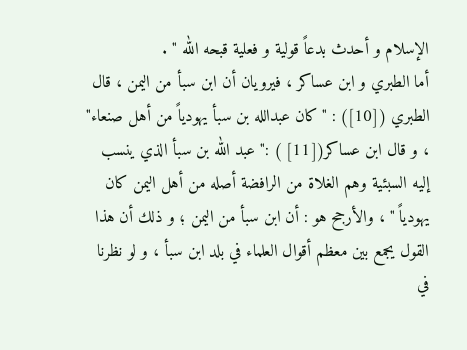الإسلام و أحدث بدعاً قولية و فعلية قبحه الله " .
أما الطبري و ابن عساكر ، فيرويان أن ابن سبأ من اليمن ، قال الطبري ([10]) : "كان عبدالله بن سبأ يهودياً من أهل صنعاء" ، و قال ابن عساكر([11] ) :" عبد الله بن سبأ الذي ينسب إليه السبئية وهم الغلاة من الرافضة أصله من أهل اليمن كان يهودياً " ، والأرجح هو : أن ابن سبأ من اليمن ؛ و ذلك أن هذا القول يجمع بين معظم أقوال العلماء في بلد ابن سبأ ، و لو نظرنا في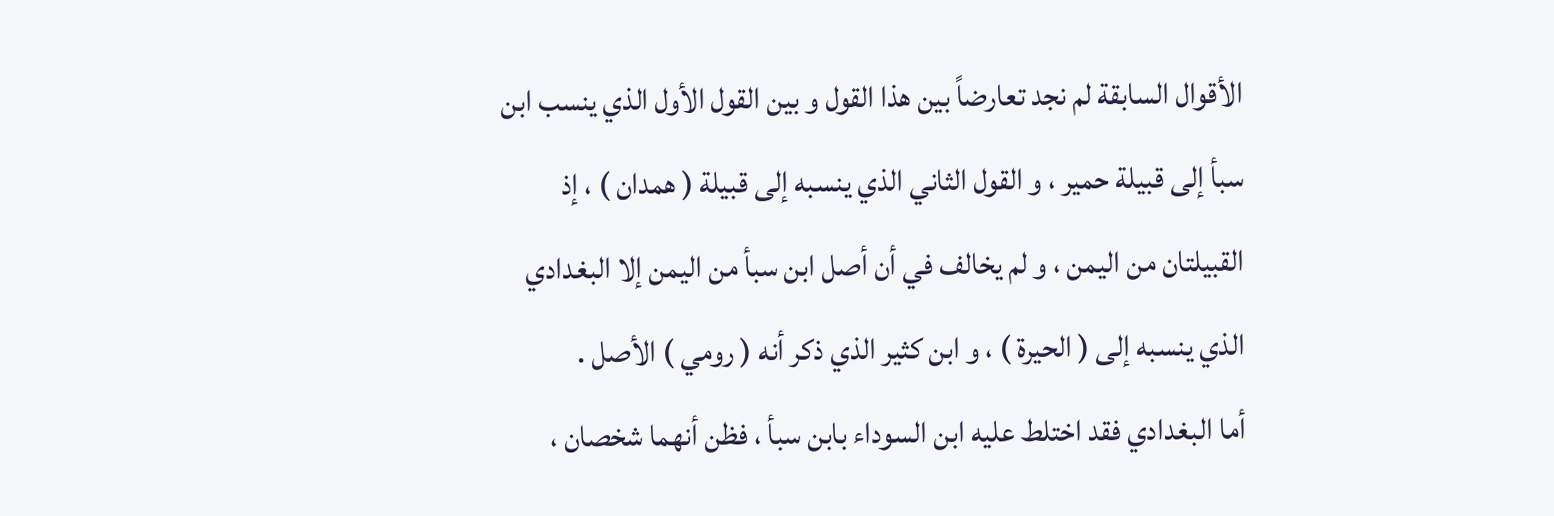الأقوال السابقة لم نجد تعارضاً بين هذا القول و بين القول الأول الذي ينسب ابن سبأ إلى قبيلة حمير ، و القول الثاني الذي ينسبه إلى قبيلة ( همدان ) ، إذ القبيلتان من اليمن ، و لم يخالف في أن أصل ابن سبأ من اليمن إلا البغدادي الذي ينسبه إلى ( الحيرة ) ، و ابن كثير الذي ذكر أنه ( رومي ) الأصل .
أما البغدادي فقد اختلط عليه ابن السوداء بابن سبأ ، فظن أنهما شخصان ،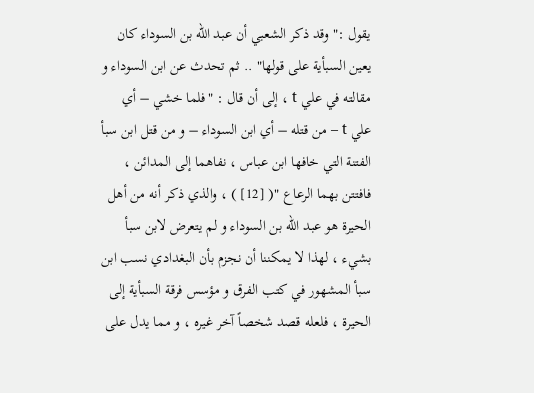يقول :" وقد ذكر الشعبي أن عبد الله بن السوداء كان يعين السبأية على قولها" .. ثم تحدث عن ابن السوداء و مقالته في علي t ، إلى أن قال : "فلما خشي – أي علي t – من قتله – أي ابن السوداء – و من قتل ابن سبأ الفتنة التي خافها ابن عباس ، نفاهما إلى المدائن ، فافتتن بهما الرعاع "( [12] ) ، والذي ذكر أنه من أهل الحيرة هو عبد الله بن السوداء و لم يتعرض لابن سبأ بشيء ، لهذا لا يمكننا أن نجزم بأن البغدادي نسب ابن سبأ المشهور في كتب الفرق و مؤسس فرقة السبأية إلى الحيرة ، فلعله قصد شخصاً آخر غيره ، و مما يدل على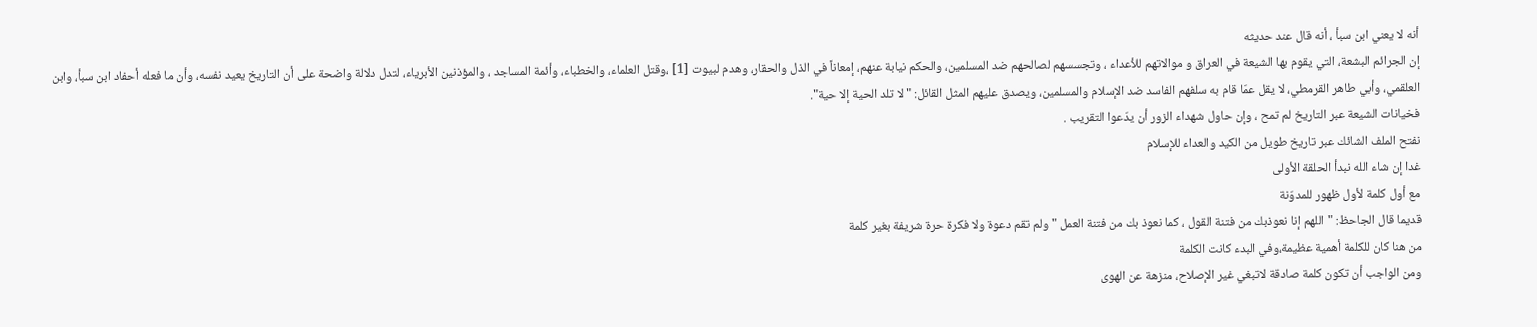أنه لا يعني ابن سبأ ، أنه قال عند حديثه
إن الجرائم البشعة، التي يقوم بها الشيعة في العراق و موالاتهم للأعداء ، وتجسسهم لصالحهم ضد المسلمين، والحكم نيابة عنهم، إمعاناً في الذل والحقار، وهدم لبيوت [1] ،وقتل العلماء، والخطباء، وأئمة المساجد ، والمؤذنين الأبرياء، لتدل دلالة واضحة على أن التاريخ يعيد نفسه، وأن ما فعله أحفاد ابن سبأ، وابن العلقمي، وأبي طاهر القرمطي، لا يقل عمّا قام به سلفهم الفاسد ضد الإسلام والمسلمين، ويصدق عليهم المثل القائل: " لا تلد الحية إلا حية".
فخيانات الشيعة عبر التاريخ لم تمح ، وإن حاول شهداء الزور أن يدّعوا التقريب .
نفتح الملف الشائك عبر تاريخ طويل من الكيد والعداء للإسلام
غدا إن شاء الله نبدأ الحلقة الأولى
مع أول كلمة لأول ظهور للمدوّنة
قديما قال الجاحظ: "اللهم إنا نعوذبك من فتنة القول ، كما نعوذ بك من فتنة العمل " ولم تقم دعوة ولا فكرة حرة شريفة بغير كلمة
من هنا كان للكلمة أهمية عظيمة،وفي البدء كانت الكلمة
ومن الواجب أن تكون كلمة صادقة لاتبغي غير الإصلاح، منزهة عن الهوى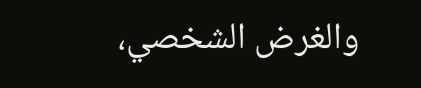والغرض الشخصي،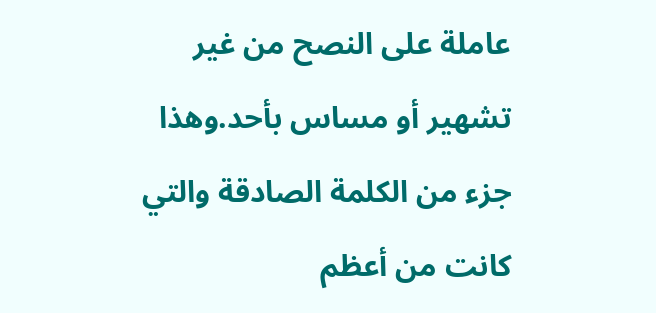عاملة على النصح من غير تشهير أو مساس بأحد.وهذا جزء من الكلمة الصادقة والتي كانت من أعظم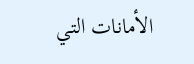الأمانات التي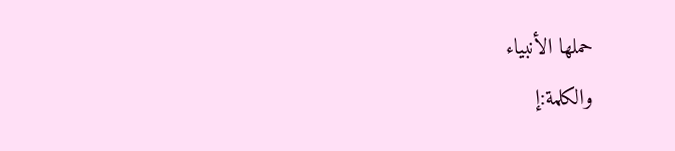حملها الأنبياء
والكلمة:إ